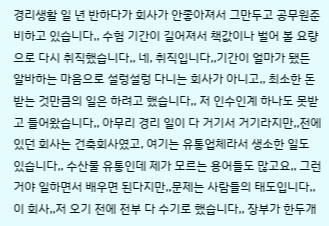경리생활 일 년 반하다가 회사가 안좋아져서 그만두고 공무원준비하고 있습니다,, 수험 기간이 길어져서 책값이나 벌어 볼 요량으로 다시 취직했습니다,, 네, 취직입니다,,기간이 얼마가 됐든 알바하는 마음으로 설렁설렁 다니는 회사가 아니고,, 최소한 돈 받는 것만큼의 일은 하려고 했습니다,, 저 인수인계 하나도 못받고 들어왔습니다,, 아무리 경리 일이 다 거기서 거기라지만,,전에 있던 회사는 건축회사였고, 여기는 유통업체라서 생소한 일도 있습니다,, 수산물 유통인데 제가 모르는 용어들도 많고요,, 그런거야 일하면서 배우면 된다지만,,문제는 사람들의 태도입니다,, 이 회사,,저 오기 전에 전부 다 수기로 했습니다,, 장부가 한두개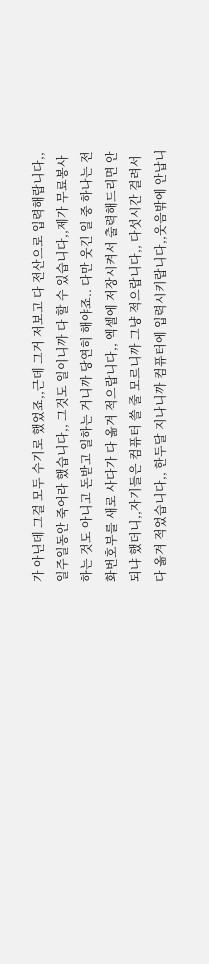가 아닌데 그걸 모두 수기로 했었죠,,근데 그거 저보고 다 전산으로 입력해랍니다,, 일주일동안 죽어라 했습니다,, 그것도 일이니까 다 할 수 있습니다,,제가 무료봉사하는 것도 아니고 돈받고 일하는 거니까 당연히 해야죠.. 다만 웃긴 일 중 하나는 전화번호부를 새로 사다가 다 옮겨 적으랍니다,, 엑셀에 저장시켜서 출력해드리면 안되냐 했더니,,자기들은 컴퓨터 쓸 줄 모르니까 그냥 적으랍니다,, 다섯시간 걸려서 다 옮겨 적었습니다,, 한두달 지나니까 컴퓨터에 입력시키랍니다,,웃음밖에 안납니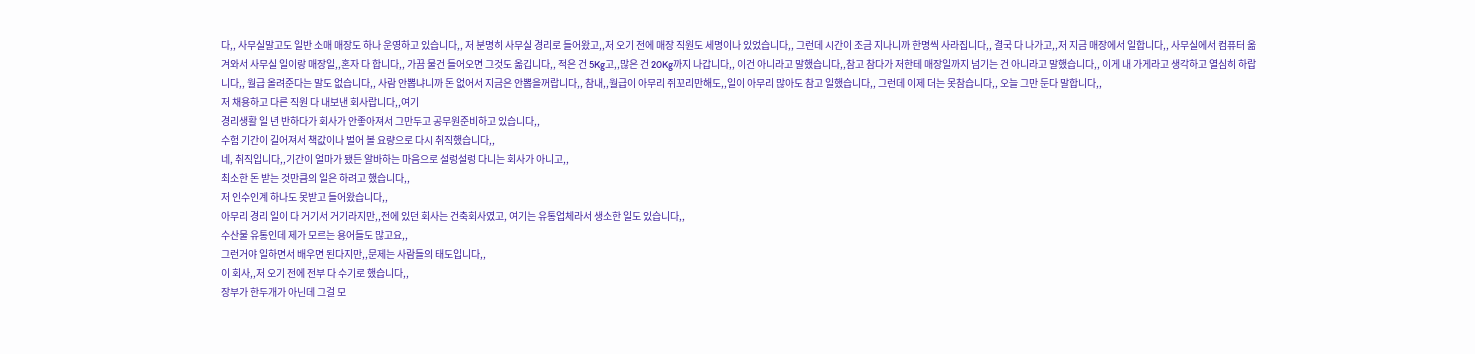다,, 사무실말고도 일반 소매 매장도 하나 운영하고 있습니다,, 저 분명히 사무실 경리로 들어왔고,,저 오기 전에 매장 직원도 세명이나 있었습니다,, 그런데 시간이 조금 지나니까 한명씩 사라집니다,, 결국 다 나가고,,저 지금 매장에서 일합니다,, 사무실에서 컴퓨터 옮겨와서 사무실 일이랑 매장일,,혼자 다 합니다,, 가끔 물건 들어오면 그것도 옮깁니다,, 적은 건 5Kg고,,많은 건 20Kg까지 나갑니다,, 이건 아니라고 말했습니다,,참고 참다가 저한테 매장일까지 넘기는 건 아니라고 말했습니다,, 이게 내 가게라고 생각하고 열심히 하랍니다,, 월급 올려준다는 말도 없습니다,, 사람 안뽑냐니까 돈 없어서 지금은 안뽑을꺼랍니다,, 참내,,월급이 아무리 쥐꼬리만해도,,일이 아무리 많아도 참고 일했습니다,, 그런데 이제 더는 못참습니다,, 오늘 그만 둔다 말합니다,,
저 채용하고 다른 직원 다 내보낸 회사랍니다,,여기
경리생활 일 년 반하다가 회사가 안좋아져서 그만두고 공무원준비하고 있습니다,,
수험 기간이 길어져서 책값이나 벌어 볼 요량으로 다시 취직했습니다,,
네, 취직입니다,,기간이 얼마가 됐든 알바하는 마음으로 설렁설렁 다니는 회사가 아니고,,
최소한 돈 받는 것만큼의 일은 하려고 했습니다,,
저 인수인계 하나도 못받고 들어왔습니다,,
아무리 경리 일이 다 거기서 거기라지만,,전에 있던 회사는 건축회사였고, 여기는 유통업체라서 생소한 일도 있습니다,,
수산물 유통인데 제가 모르는 용어들도 많고요,,
그런거야 일하면서 배우면 된다지만,,문제는 사람들의 태도입니다,,
이 회사,,저 오기 전에 전부 다 수기로 했습니다,,
장부가 한두개가 아닌데 그걸 모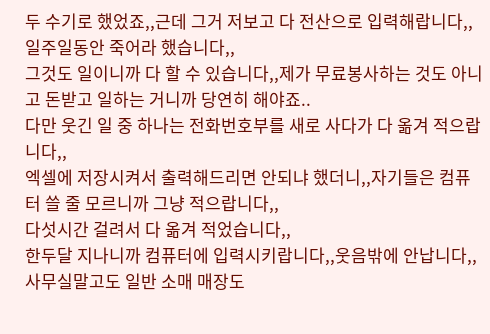두 수기로 했었죠,,근데 그거 저보고 다 전산으로 입력해랍니다,,
일주일동안 죽어라 했습니다,,
그것도 일이니까 다 할 수 있습니다,,제가 무료봉사하는 것도 아니고 돈받고 일하는 거니까 당연히 해야죠..
다만 웃긴 일 중 하나는 전화번호부를 새로 사다가 다 옮겨 적으랍니다,,
엑셀에 저장시켜서 출력해드리면 안되냐 했더니,,자기들은 컴퓨터 쓸 줄 모르니까 그냥 적으랍니다,,
다섯시간 걸려서 다 옮겨 적었습니다,,
한두달 지나니까 컴퓨터에 입력시키랍니다,,웃음밖에 안납니다,,
사무실말고도 일반 소매 매장도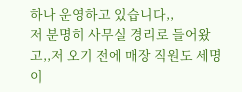하나 운영하고 있습니다,,
저 분명히 사무실 경리로 들어왔고,,저 오기 전에 매장 직원도 세명이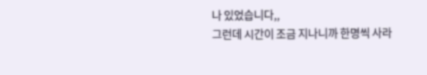나 있었습니다,,
그런데 시간이 조금 지나니까 한명씩 사라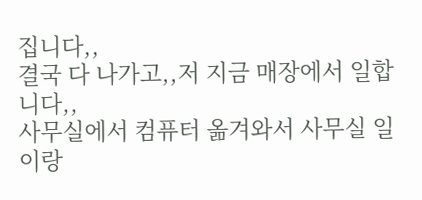집니다,,
결국 다 나가고,,저 지금 매장에서 일합니다,,
사무실에서 컴퓨터 옮겨와서 사무실 일이랑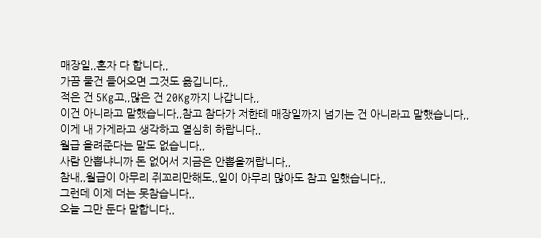매장일,,혼자 다 합니다,,
가끔 물건 들어오면 그것도 옮깁니다,,
적은 건 5Kg고,,많은 건 20Kg까지 나갑니다,,
이건 아니라고 말했습니다,,참고 참다가 저한테 매장일까지 넘기는 건 아니라고 말했습니다,,
이게 내 가게라고 생각하고 열심히 하랍니다,,
월급 올려준다는 말도 없습니다,,
사람 안뽑냐니까 돈 없어서 지금은 안뽑을꺼랍니다,,
참내,,월급이 아무리 쥐꼬리만해도,,일이 아무리 많아도 참고 일했습니다,,
그런데 이제 더는 못참습니다,,
오늘 그만 둔다 말합니다,,